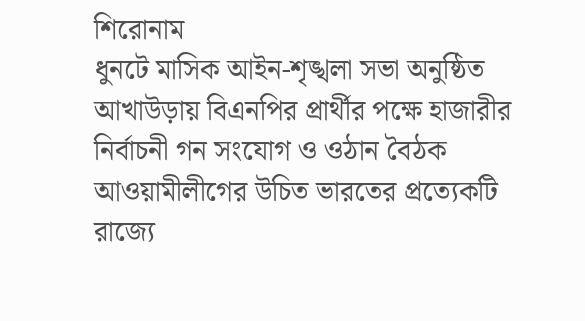শিরোনাম
ধুনটে মাসিক আইন-শৃঙ্খলা সভা অনুষ্ঠিত আখাউড়ায় বিএনপির প্রার্থীর পক্ষে হাজারীর নির্বাচনী গন সংযোগ ও ওঠান বৈঠক আওয়ামীলীগের উচিত ভারতের প্রত্যেকটি রাজ্যে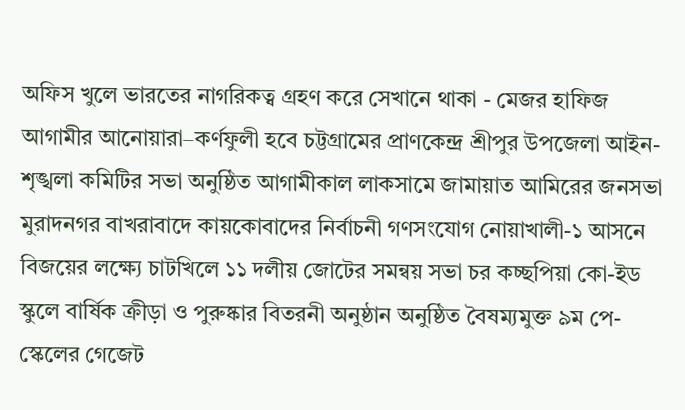অফিস খুলে ভারতের নাগরিকত্ব গ্রহণ করে সেখানে থাকা - মেজর হাফিজ আগামীর আনোয়ারা–কর্ণফুলী হবে চট্টগ্রামের প্রাণকেন্দ্র শ্রীপুর উপজেলা আইন-শৃঙ্খলা কমিটির সভা অনুষ্ঠিত আগামীকাল লাকসামে জামায়াত আমিরের জনসভা মুরাদনগর বাখরাবাদে কায়কোবাদের নির্বাচনী গণসংযোগ নোয়াখালী-১ আসনে বিজয়ের লক্ষ্যে চাটখিলে ১১ দলীয় জোটের সমন্বয় সভা চর কচ্ছপিয়া কো-ইড স্কুলে বার্ষিক ক্রীড়া ও পুরুষ্কার বিতরনী অনুষ্ঠান অনুষ্ঠিত বৈষম্যমুক্ত ৯ম পে-স্কেলের গেজেট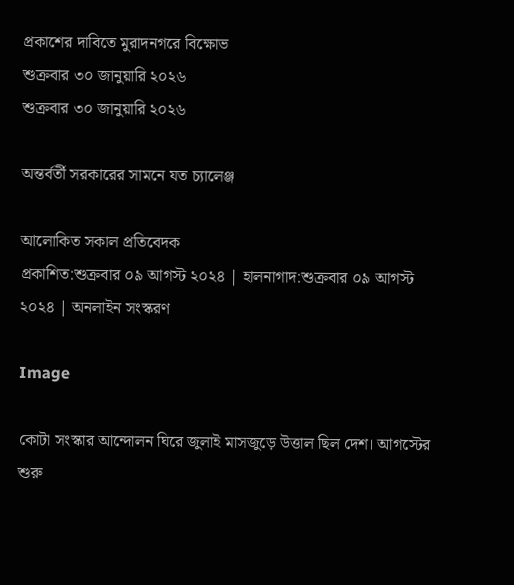প্রকাশের দাবিতে মুরাদনগরে বিক্ষোভ
শুক্রবার ৩০ জানুয়ারি ২০২৬
শুক্রবার ৩০ জানুয়ারি ২০২৬

অন্তর্বর্তী সরকারের সামনে যত চ্যালেঞ্জ

আলোকিত সকাল প্রতিবেদক
প্রকাশিত:শুক্রবার ০৯ আগস্ট ২০২৪ | হালনাগাদ:শুক্রবার ০৯ আগস্ট ২০২৪ | অনলাইন সংস্করণ

Image

কোটা সংস্কার আন্দোলন ঘিরে জুলাই মাসজুড়ে উত্তাল ছিল দেশ। আগস্টের শুরু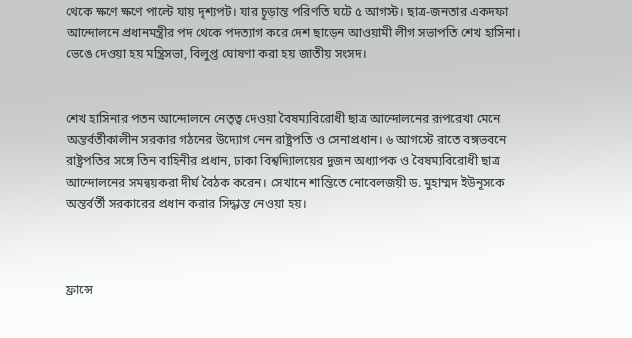থেকে ক্ষণে ক্ষণে পাল্টে যায় দৃশ্যপট। যার চূড়ান্ত পরিণতি ঘটে ৫ আগস্ট। ছাত্র-জনতার একদফা আন্দোলনে প্রধানমন্ত্রীর পদ থেকে পদত্যাগ করে দেশ ছাড়েন আওয়ামী লীগ সভাপতি শেখ হাসিনা। ভেঙে দেওয়া হয় মন্ত্রিসভা, বিলুপ্ত ঘোষণা করা হয় জাতীয় সংসদ।


শেখ হাসিনার পতন আন্দোলনে নেতৃত্ব দেওয়া বৈষম্যবিরোধী ছাত্র আন্দোলনের রূপরেখা মেনে অন্তর্বর্তীকালীন সরকার গঠনের উদ্যোগ নেন রাষ্ট্রপতি ও সেনাপ্রধান। ৬ আগস্টে রাতে বঙ্গভবনে রাষ্ট্রপতির সঙ্গে তিন বাহিনীর প্রধান, ঢাকা বিশ্বদ্যিালয়ের দুজন অধ্যাপক ও বৈষম্যবিরোধী ছাত্র আন্দোলনের সমন্বয়করা দীর্ঘ বৈঠক করেন। সেখানে শান্তিতে নোবেলজয়ী ড. মুহাম্মদ ইউনূসকে অন্তর্বর্তী সরকারের প্রধান করার সিদ্ধান্ত নেওয়া হয়।



ফ্রান্সে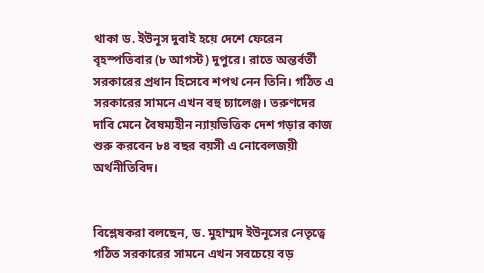থাকা ড. ইউনূস দুবাই হয়ে দেশে ফেরেন বৃহস্পতিবার (৮ আগস্ট) দুপুরে। রাতে অন্তর্বর্তী সরকারের প্রধান হিসেবে শপথ নেন তিনি। গঠিত এ সরকারের সামনে এখন বহু চ্যালেঞ্জ। তরুণদের দাবি মেনে বৈষম্যহীন ন্যায়ভিত্তিক দেশ গড়ার কাজ শুরু করবেন ৮৪ বছর বয়সী এ নোবেলজয়ী অর্থনীতিবিদ।


বিশ্লেষকরা বলছেন, ড. মুহাম্মদ ইউনূসের নেতৃত্বে গঠিত সরকারের সামনে এখন সবচেয়ে বড়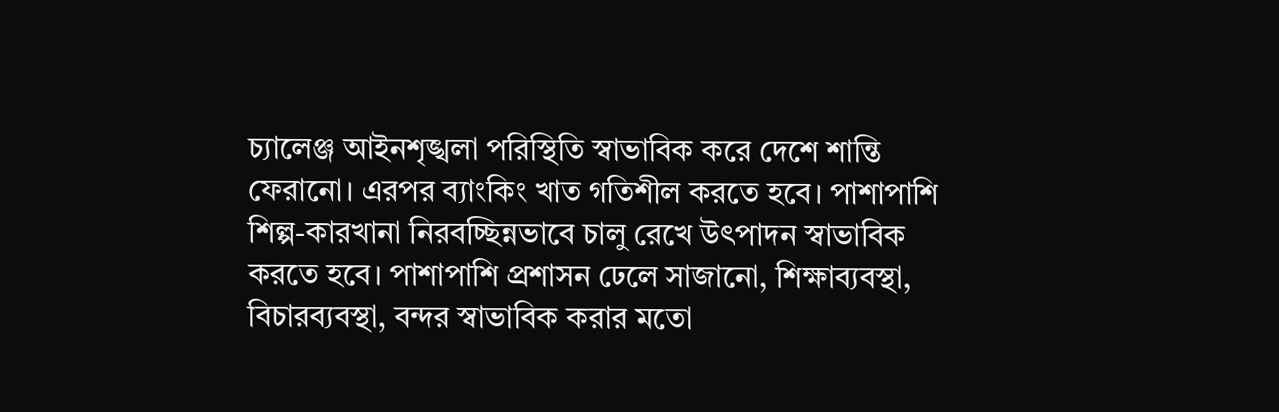চ্যালেঞ্জ আইনশৃঙ্খলা পরিস্থিতি স্বাভাবিক করে দেশে শান্তি ফেরানো। এরপর ব্যাংকিং খাত গতিশীল করতে হবে। পাশাপাশি শিল্প-কারখানা নিরবচ্ছিন্নভাবে চালু রেখে উৎপাদন স্বাভাবিক করতে হবে। পাশাপাশি প্রশাসন ঢেলে সাজানো, শিক্ষাব্যবস্থা, বিচারব্যবস্থা, বন্দর স্বাভাবিক করার মতো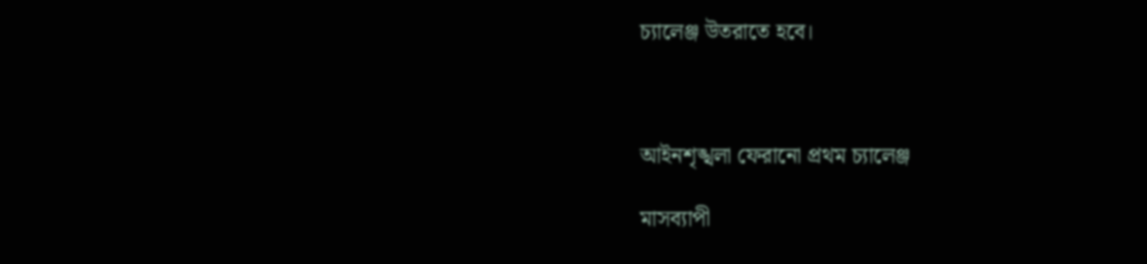চ্যালেঞ্জ উতরাতে হবে।



আইনশৃঙ্খলা ফেরানো প্রথম চ্যালেঞ্জ

মাসব্যাপী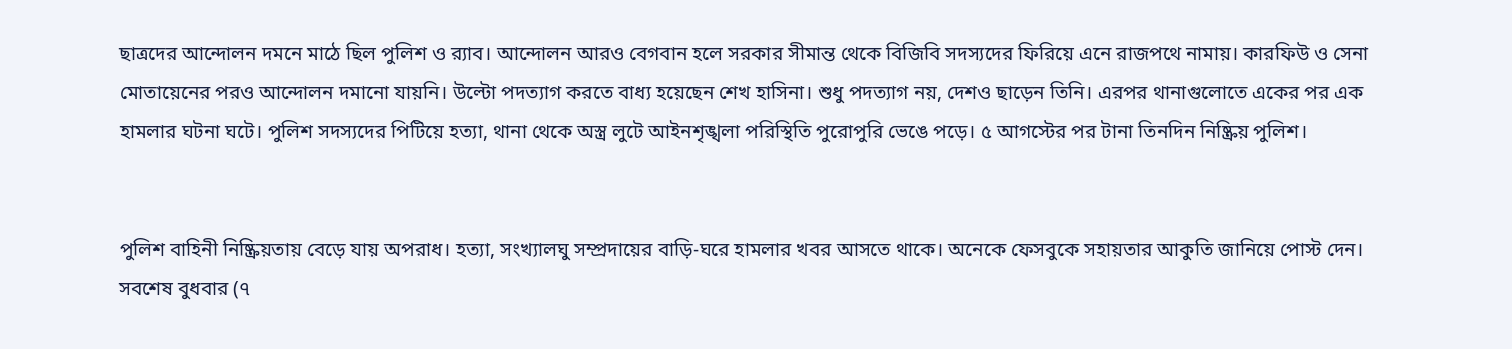ছাত্রদের আন্দোলন দমনে মাঠে ছিল পুলিশ ও র‌্যাব। আন্দোলন আরও বেগবান হলে সরকার সীমান্ত থেকে বিজিবি সদস্যদের ফিরিয়ে এনে রাজপথে নামায়। কারফিউ ও সেনা মোতায়েনের পরও আন্দোলন দমানো যায়নি। উল্টো পদত্যাগ করতে বাধ্য হয়েছেন শেখ হাসিনা। শুধু পদত্যাগ নয়, দেশও ছাড়েন তিনি। এরপর থানাগুলোতে একের পর এক হামলার ঘটনা ঘটে। পুলিশ সদস্যদের পিটিয়ে হত্যা, থানা থেকে অস্ত্র লুটে আইনশৃঙ্খলা পরিস্থিতি পুরোপুরি ভেঙে পড়ে। ৫ আগস্টের পর টানা তিনদিন নিষ্ক্রিয় পুলিশ।


পুলিশ বাহিনী নিষ্ক্রিয়তায় বেড়ে যায় অপরাধ। হত্যা, সংখ্যালঘু সম্প্রদায়ের বাড়ি-ঘরে হামলার খবর আসতে থাকে। অনেকে ফেসবুকে সহায়তার আকুতি জানিয়ে পোস্ট দেন। সবশেষ বুধবার (৭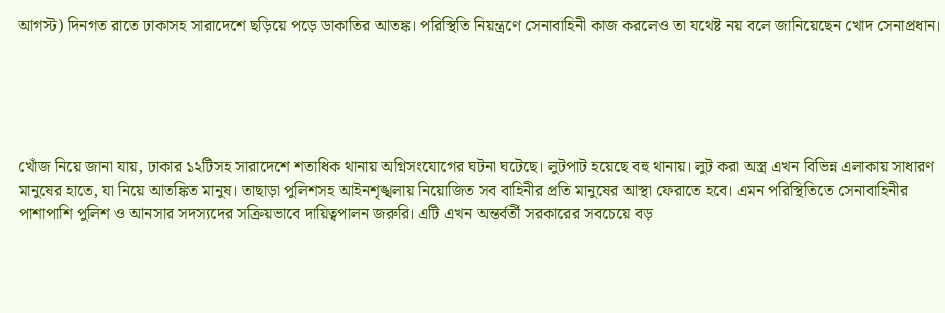আগস্ট) দিনগত রাতে ঢাকাসহ সারাদেশে ছড়িয়ে পড়ে ডাকাতির আতঙ্ক। পরিস্থিতি নিয়ন্ত্রণে সেনাবাহিনী কাজ করলেও তা যথেষ্ট নয় বলে জানিয়েছেন খোদ সেনাপ্রধান।





খোঁজ নিয়ে জানা যায়, ঢাকার ১২টিসহ সারাদেশে শতাধিক থানায় অগ্নিসংযোগের ঘটনা ঘটেছে। লুটপাট হয়েছে বহু থানায়। লুট করা অস্ত্র এখন বিভিন্ন এলাকায় সাধারণ মানুষের হাতে, যা নিয়ে আতঙ্কিত মানুষ। তাছাড়া পুলিশসহ আইনশৃঙ্খলায় নিয়োজিত সব বাহিনীর প্রতি মানুষের আস্থা ফেরাতে হবে। এমন পরিস্থিতিতে সেনাবাহিনীর পাশাপাশি পুলিশ ও আনসার সদস্যদের সক্রিয়ভাবে দায়িত্বপালন জরুরি। এটি এখন অন্তর্বর্তী সরকারের সবচেয়ে বড়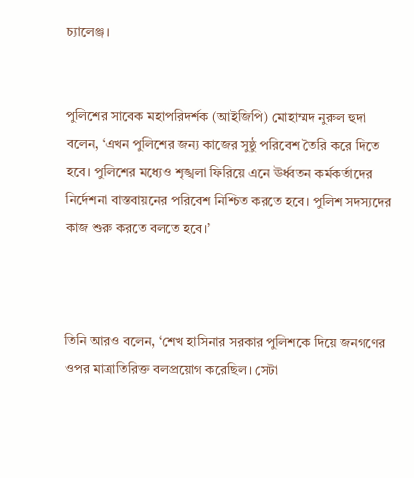চ্যালেঞ্জ।


পুলিশের সাবেক মহাপরিদর্শক (আইজিপি) মোহাম্মদ নুরুল হুদা বলেন, ‘এখন পুলিশের জন্য কাজের সুষ্ঠু পরিবেশ তৈরি করে দিতে হবে। পুলিশের মধ্যেও শৃঙ্খলা ফিরিয়ে এনে ঊর্ধ্বতন কর্মকর্তাদের নির্দেশনা বাস্তবায়নের পরিবেশ নিশ্চিত করতে হবে। পুলিশ সদস্যদের কাজ শুরু করতে বলতে হবে।’



তিনি আরও বলেন, ‘শেখ হাসিনার সরকার পুলিশকে দিয়ে জনগণের ওপর মাত্রাতিরিক্ত বলপ্রয়োগ করেছিল। সেটা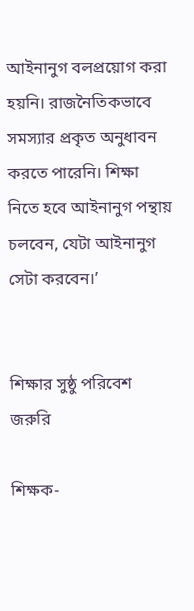আইনানুগ বলপ্রয়োগ করা হয়নি। রাজনৈতিকভাবে সমস্যার প্রকৃত অনুধাবন করতে পারেনি। শিক্ষা নিতে হবে আইনানুগ পন্থায় চলবেন, যেটা আইনানুগ সেটা করবেন।’


শিক্ষার সুষ্ঠু পরিবেশ জরুরি

শিক্ষক-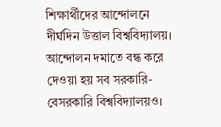শিক্ষার্থীদের আন্দোলনে দীর্ঘদিন উত্তাল বিশ্ববিদ্যালয়। আন্দোলন দমাতে বন্ধ করে দেওয়া হয় সব সরকারি-বেসরকারি বিশ্ববিদ্যালয়ও।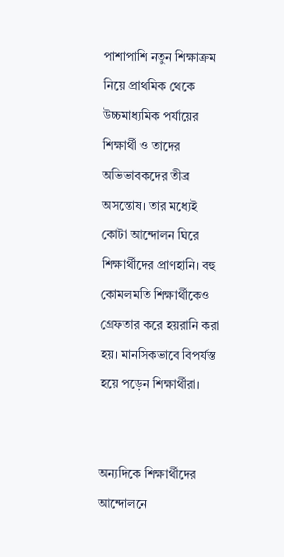পাশাপাশি নতুন শিক্ষাক্রম নিয়ে প্রাথমিক থেকে উচ্চমাধ্যমিক পর্যায়ের শিক্ষার্থী ও তাদের অভিভাবকদের তীব্র অসন্তোষ। তার মধ্যেই কোটা আন্দোলন ঘিরে শিক্ষার্থীদের প্রাণহানি। বহু কোমলমতি শিক্ষার্থীকেও গ্রেফতার করে হয়রানি করা হয়। মানসিকভাবে বিপর্যস্ত হয়ে পড়েন শিক্ষার্থীরা।


অন্যদিকে শিক্ষার্থীদের আন্দোলনে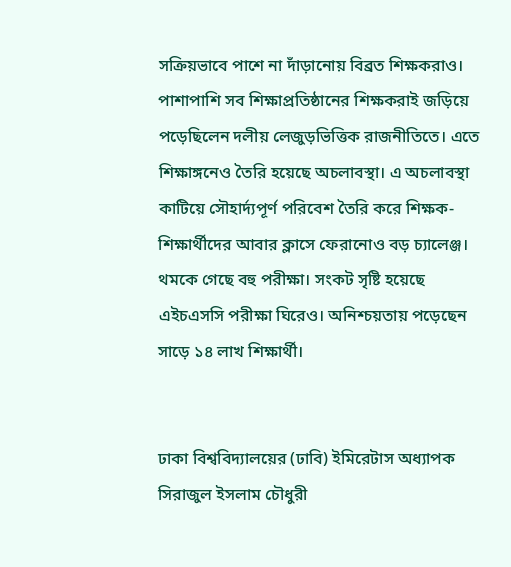সক্রিয়ভাবে পাশে না দাঁড়ানোয় বিব্রত শিক্ষকরাও। পাশাপাশি সব শিক্ষাপ্রতিষ্ঠানের শিক্ষকরাই জড়িয়ে পড়েছিলেন দলীয় লেজুড়ভিত্তিক রাজনীতিতে। এতে শিক্ষাঙ্গনেও তৈরি হয়েছে অচলাবস্থা। এ অচলাবস্থা কাটিয়ে সৌহার্দ্যপূর্ণ পরিবেশ তৈরি করে শিক্ষক-শিক্ষার্থীদের আবার ক্লাসে ফেরানোও বড় চ্যালেঞ্জ। থমকে গেছে বহু পরীক্ষা। সংকট সৃষ্টি হয়েছে এইচএসসি পরীক্ষা ঘিরেও। অনিশ্চয়তায় পড়েছেন সাড়ে ১৪ লাখ শিক্ষার্থী।


ঢাকা বিশ্ববিদ্যালয়ের (ঢাবি) ইমিরেটাস অধ্যাপক সিরাজুল ইসলাম চৌধুরী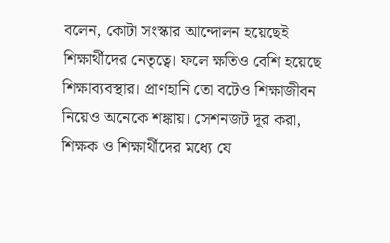বলেন, কোটা সংস্কার আন্দোলন হয়েছেই শিক্ষার্থীদের নেতৃত্বে। ফলে ক্ষতিও বেশি হয়েছে শিক্ষাব্যবস্থার। প্রাণহানি তো বটেও শিক্ষাজীবন নিয়েও অনেকে শঙ্কায়। সেশনজট দূর করা, শিক্ষক ও শিক্ষার্থীদের মধ্যে যে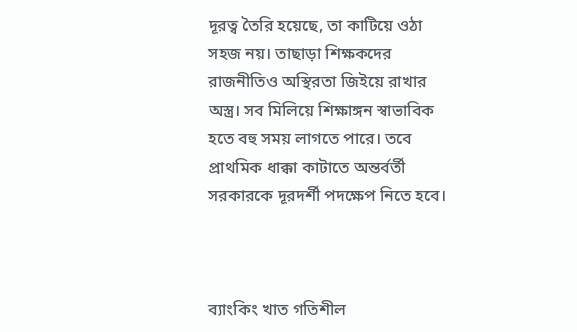দূরত্ব তৈরি হয়েছে, তা কাটিয়ে ওঠা সহজ নয়। তাছাড়া শিক্ষকদের রাজনীতিও অস্থিরতা জিইয়ে রাখার অস্ত্র। সব মিলিয়ে শিক্ষাঙ্গন স্বাভাবিক হতে বহু সময় লাগতে পারে। তবে প্রাথমিক ধাক্কা কাটাতে অন্তর্বর্তী সরকারকে দূরদর্শী পদক্ষেপ নিতে হবে।



ব্যাংকিং খাত গতিশীল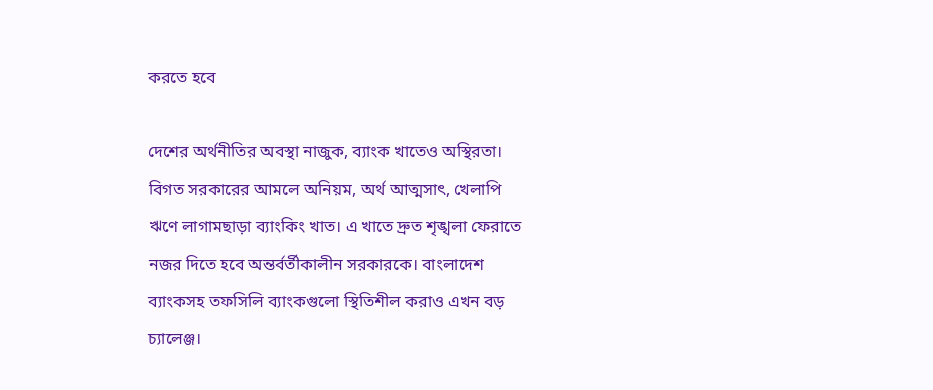করতে হবে

দেশের অর্থনীতির অবস্থা নাজুক, ব্যাংক খাতেও অস্থিরতা। বিগত সরকারের আমলে অনিয়ম, অর্থ আত্মসাৎ, খেলাপি ঋণে লাগামছাড়া ব্যাংকিং খাত। এ খাতে দ্রুত শৃঙ্খলা ফেরাতে নজর দিতে হবে অন্তর্বর্তীকালীন সরকারকে। বাংলাদেশ ব্যাংকসহ তফসিলি ব্যাংকগুলো স্থিতিশীল করাও এখন বড় চ্যালেঞ্জ।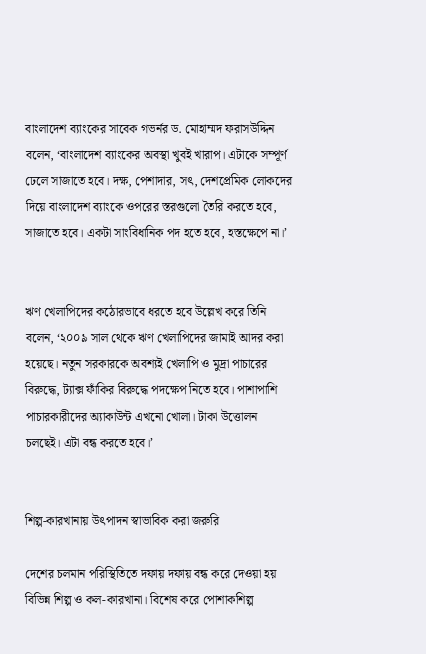বাংলাদেশ ব্যাংকের সাবেক গভর্নর ড. মোহাম্মদ ফরাসউদ্দিন বলেন, ‘বাংলাদেশ ব্যাংকের অবস্থা খুবই খারাপ। এটাকে সম্পূর্ণ ঢেলে সাজাতে হবে। দক্ষ, পেশাদার, সৎ, দেশপ্রেমিক লোকদের দিয়ে বাংলাদেশ ব্যাংকে ওপরের স্তরগুলো তৈরি করতে হবে, সাজাতে হবে। একটা সাংবিধানিক পদ হতে হবে, হস্তক্ষেপে না।’


ঋণ খেলাপিদের কঠোরভাবে ধরতে হবে উল্লেখ করে তিনি বলেন, ‘২০০৯ সাল থেকে ঋণ খেলাপিদের জামাই আদর করা হয়েছে। নতুন সরকারকে অবশ্যই খেলাপি ও মুদ্রা পাচারের বিরুদ্ধে, ট্যাক্স ফাঁকির বিরুদ্ধে পদক্ষেপ নিতে হবে। পাশাপাশি পাচারকারীদের অ্যাকাউন্ট এখনো খোলা। টাকা উত্তোলন চলছেই। এটা বন্ধ করতে হবে।’


শিল্প-কারখানায় উৎপাদন স্বাভাবিক করা জরুরি

দেশের চলমান পরিস্থিতিতে দফায় দফায় বন্ধ করে দেওয়া হয় বিভিন্ন শিল্প ও কল-কারখানা। বিশেষ করে পোশাকশিল্প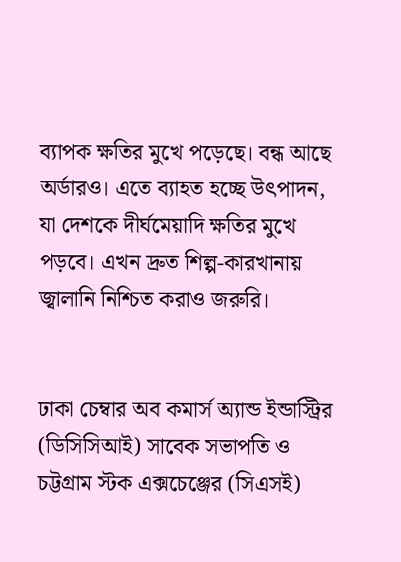ব্যাপক ক্ষতির মুখে পড়েছে। বন্ধ আছে অর্ডারও। এতে ব্যাহত হচ্ছে উৎপাদন, যা দেশকে দীর্ঘমেয়াদি ক্ষতির মুখে পড়বে। এখন দ্রুত শিল্প-কারখানায় জ্বালানি নিশ্চিত করাও জরুরি।


ঢাকা চেম্বার অব কমার্স অ্যান্ড ইন্ডাস্ট্রির (ডিসিসিআই) সাবেক সভাপতি ও চট্টগ্রাম স্টক এক্সচেঞ্জের (সিএসই)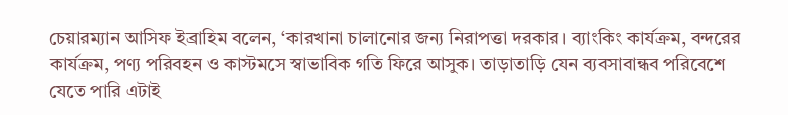চেয়ারম্যান আসিফ ইব্রাহিম বলেন, ‘কারখানা চালানোর জন্য নিরাপত্তা দরকার। ব্যাংকিং কার্যক্রম, বন্দরের কার্যক্রম, পণ্য পরিবহন ও কাস্টমসে স্বাভাবিক গতি ফিরে আসুক। তাড়াতাড়ি যেন ব্যবসাবান্ধব পরিবেশে যেতে পারি এটাই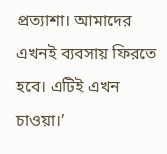প্রত্যাশা। আমাদের এখনই ব্যবসায় ফিরতে হবে। এটিই এখন চাওয়া।’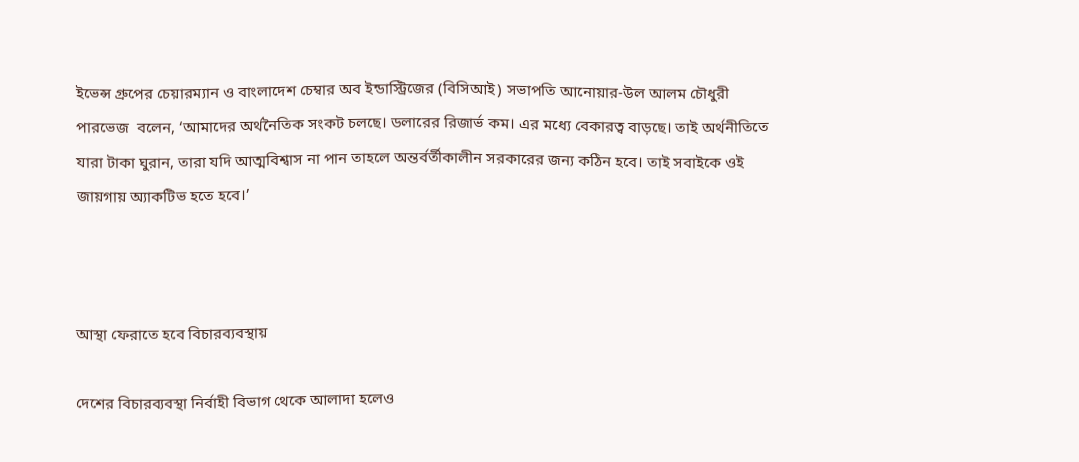ইভেন্স গ্রুপের চেয়ারম্যান ও বাংলাদেশ চেম্বার অব ইন্ডাস্ট্রিজের (বিসিআই) সভাপতি আনোয়ার-উল আলম চৌধুরী পারভেজ  বলেন, ‘আমাদের অর্থনৈতিক সংকট চলছে। ডলারের রিজার্ভ কম। এর মধ্যে বেকারত্ব বাড়ছে। তাই অর্থনীতিতে যারা টাকা ঘুরান, তারা যদি আত্মবিশ্বাস না পান তাহলে অন্তর্বর্তীকালীন সরকারের জন্য কঠিন হবে। তাই সবাইকে ওই জায়গায় অ্যাকটিভ হতে হবে।’



আস্থা ফেরাতে হবে বিচারব্যবস্থায়

দেশের বিচারব্যবস্থা নির্বাহী বিভাগ থেকে আলাদা হলেও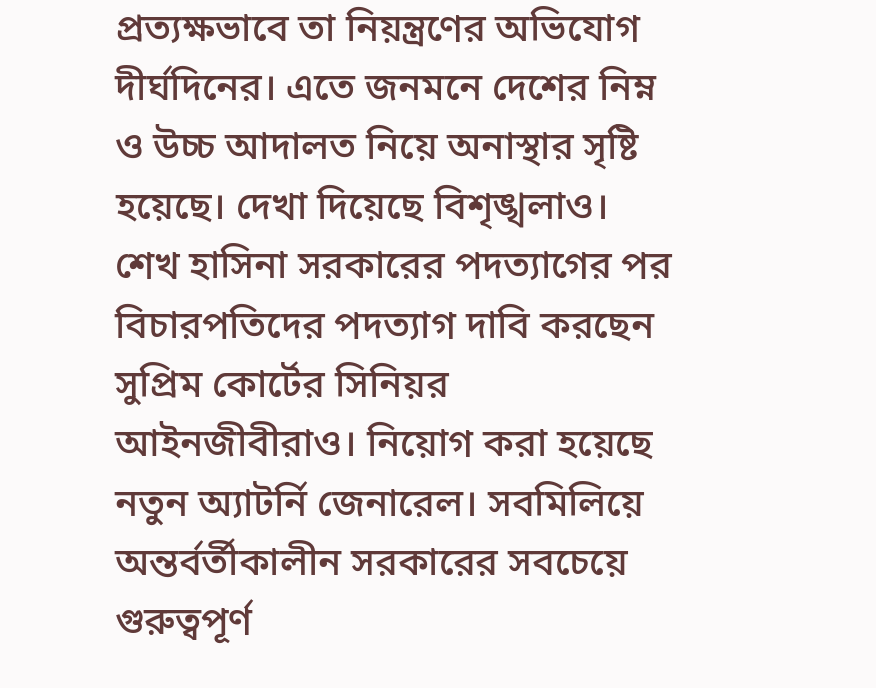প্রত্যক্ষভাবে তা নিয়ন্ত্রণের অভিযোগ দীর্ঘদিনের। এতে জনমনে দেশের নিম্ন ও উচ্চ আদালত নিয়ে অনাস্থার সৃষ্টি হয়েছে। দেখা দিয়েছে বিশৃঙ্খলাও। শেখ হাসিনা সরকারের পদত্যাগের পর বিচারপতিদের পদত্যাগ দাবি করছেন সুপ্রিম কোর্টের সিনিয়র আইনজীবীরাও। নিয়োগ করা হয়েছে নতুন অ্যাটর্নি জেনারেল। সবমিলিয়ে অন্তর্বর্তীকালীন সরকারের সবচেয়ে গুরুত্বপূর্ণ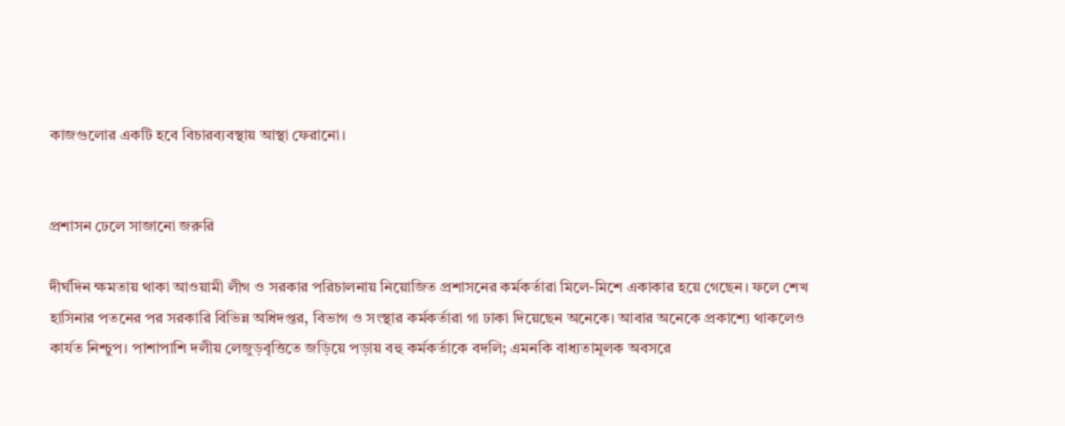কাজগুলোর একটি হবে বিচারব্যবস্থায় আস্থা ফেরানো।


প্রশাসন ঢেলে সাজানো জরুরি

দীর্ঘদিন ক্ষমতায় থাকা আওয়ামী লীগ ও সরকার পরিচালনায় নিয়োজিত প্রশাসনের কর্মকর্তারা মিলে-মিশে একাকার হয়ে গেছেন। ফলে শেখ হাসিনার পতনের পর সরকারি বিভিন্ন অধিদপ্তর, বিভাগ ও সংস্থার কর্মকর্তারা গা ঢাকা দিয়েছেন অনেকে। আবার অনেকে প্রকাশ্যে থাকলেও কার্যত নিশ্চুপ। পাশাপাশি দলীয় লেজুড়বৃত্তিতে জড়িয়ে পড়ায় বহু কর্মকর্তাকে বদলি; এমনকি বাধ্যতামূলক অবসরে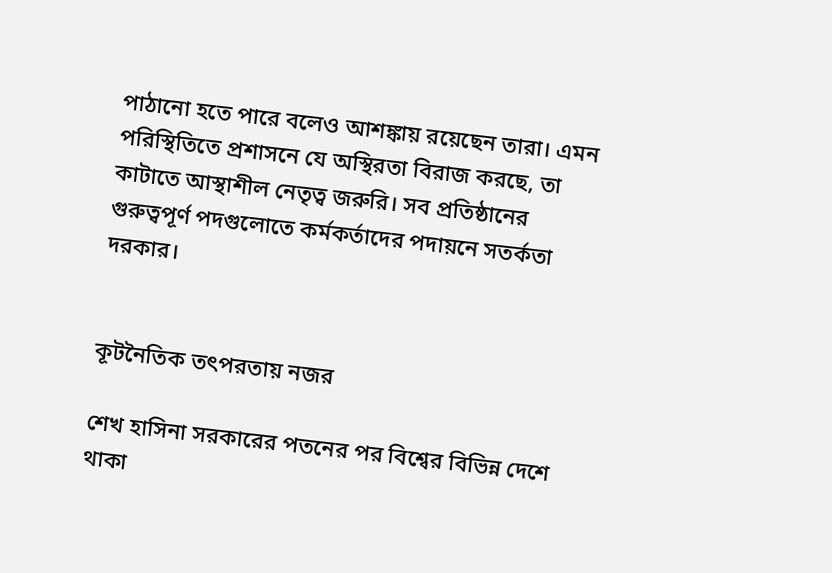পাঠানো হতে পারে বলেও আশঙ্কায় রয়েছেন তারা। এমন পরিস্থিতিতে প্রশাসনে যে অস্থিরতা বিরাজ করছে, তা কাটাতে আস্থাশীল নেতৃত্ব জরুরি। সব প্রতিষ্ঠানের গুরুত্বপূর্ণ পদগুলোতে কর্মকর্তাদের পদায়নে সতর্কতা দরকার।


কূটনৈতিক তৎপরতায় নজর

শেখ হাসিনা সরকারের পতনের পর বিশ্বের বিভিন্ন দেশে থাকা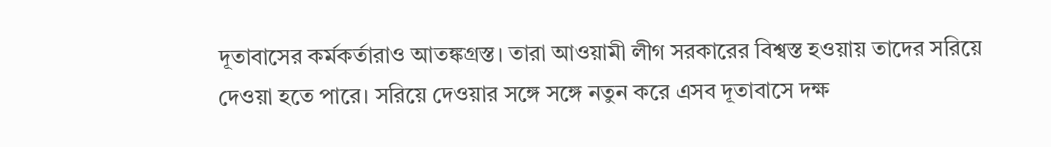দূতাবাসের কর্মকর্তারাও আতঙ্কগ্রস্ত। তারা আওয়ামী লীগ সরকারের বিশ্বস্ত হওয়ায় তাদের সরিয়ে দেওয়া হতে পারে। সরিয়ে দেওয়ার সঙ্গে সঙ্গে নতুন করে এসব দূতাবাসে দক্ষ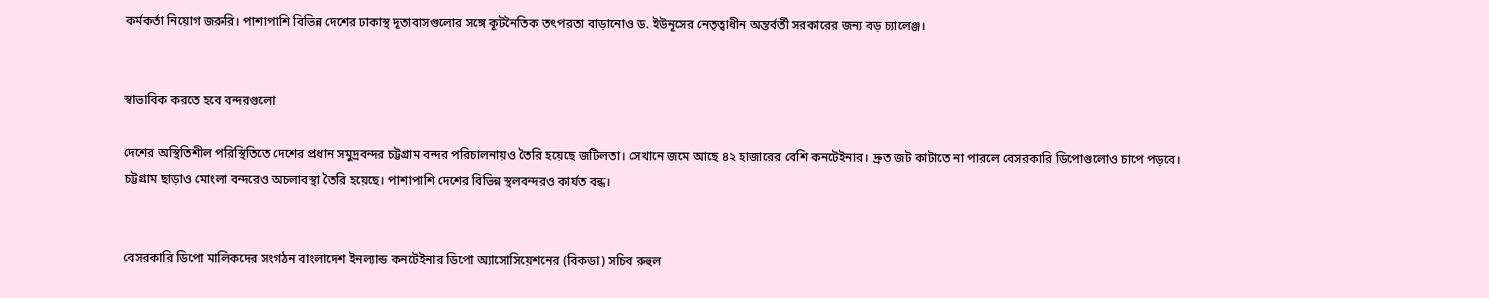কর্মকর্তা নিয়োগ জরুরি। পাশাপাশি বিভিন্ন দেশের ঢাকাস্থ দূতাবাসগুলোর সঙ্গে কূটনৈতিক তৎপরতা বাড়ানোও ড. ইউনূসের নেতৃত্বাধীন অন্তর্বর্তী সরকারের জন্য বড় চ্যালেঞ্জ।


স্বাভাবিক করতে হবে বন্দরগুলো

দেশের অস্থিতিশীল পরিস্থিতিতে দেশের প্রধান সমুদ্রবন্দর চট্টগ্রাম বন্দর পরিচালনায়ও তৈরি হয়েছে জটিলতা। সেখানে জমে আছে ৪২ হাজারের বেশি কনটেইনার। দ্রুত জট কাটাতে না পারলে বেসরকারি ডিপোগুলোও চাপে পড়বে। চট্টগ্রাম ছাড়াও মোংলা বন্দরেও অচলাবস্থা তৈরি হয়েছে। পাশাপাশি দেশের বিভিন্ন স্থলবন্দরও কার্যত বন্ধ।


বেসরকারি ডিপো মালিকদের সংগঠন বাংলাদেশ ইনল্যান্ড কনটেইনার ডিপো অ্যাসোসিয়েশনের (বিকডা) সচিব রুহুল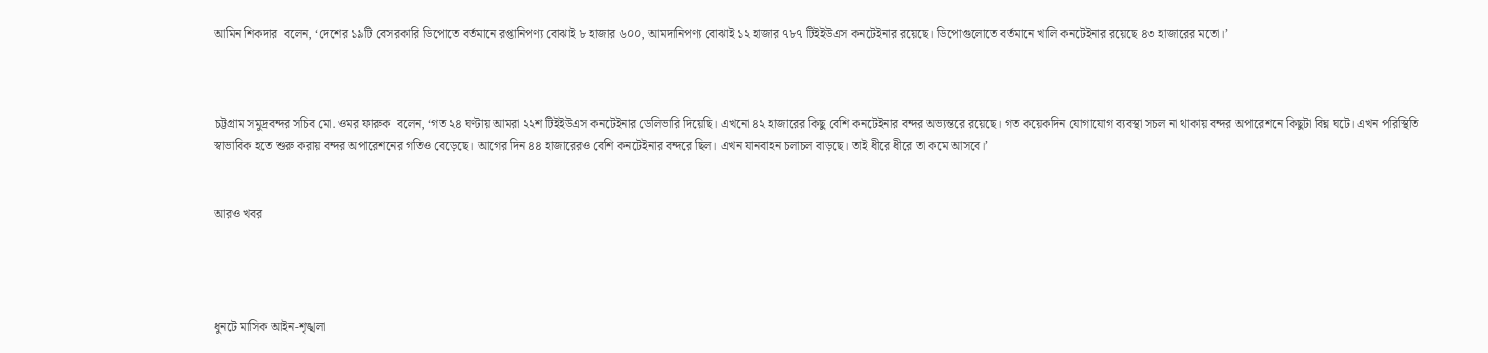আমিন শিকদার  বলেন, ‘দেশের ১৯টি বেসরকারি ডিপোতে বর্তমানে রপ্তানিপণ্য বোঝাই ৮ হাজার ৬০০, আমদানিপণ্য বোঝাই ১২ হাজার ৭৮৭ টিইইউএস কনটেইনার রয়েছে। ডিপোগুলোতে বর্তমানে খালি কনটেইনার রয়েছে ৪৩ হাজারের মতো।’



চট্টগ্রাম সমুদ্রবন্দর সচিব মো. ওমর ফারুক  বলেন, ‘গত ২৪ ঘণ্টায় আমরা ২২শ টিইইউএস কনটেইনার ডেলিভারি দিয়েছি। এখনো ৪২ হাজারের কিছু বেশি কনটেইনার বন্দর অভ্যন্তরে রয়েছে। গত কয়েকদিন যোগাযোগ ব্যবস্থা সচল না থাকায় বন্দর অপারেশনে কিছুটা বিঘ্ন ঘটে। এখন পরিস্থিতি স্বাভাবিক হতে শুরু করায় বন্দর অপারেশনের গতিও বেড়েছে। আগের দিন ৪৪ হাজারেরও বেশি কনটেইনার বন্দরে ছিল। এখন যানবাহন চলাচল বাড়ছে। তাই ধীরে ধীরে তা কমে আসবে।’


আরও খবর




ধুনটে মাসিক আইন-শৃঙ্খলা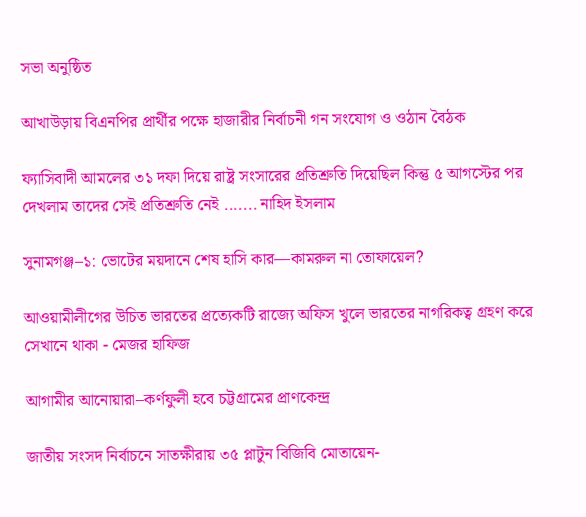সভা অনুষ্ঠিত

আখাউড়ায় বিএনপির প্রার্থীর পক্ষে হাজারীর নির্বাচনী গন সংযোগ ও ওঠান বৈঠক

ফ্যাসিবাদী আমলের ৩১ দফা দিয়ে রাষ্ট্র সংসারের প্রতিশ্রুতি দিয়েছিল কিন্তু ৫ আগস্টের পর দেখলাম তাদের সেই প্রতিশ্রুতি নেই ....... নাহিদ ইসলাম

সুনামগঞ্জ–১: ভোটের ময়দানে শেষ হাসি কার—কামরুল না তোফায়েল?

আওয়ামীলীগের উচিত ভারতের প্রত্যেকটি রাজ্যে অফিস খুলে ভারতের নাগরিকত্ব গ্রহণ করে সেখানে থাকা - মেজর হাফিজ

আগামীর আনোয়ারা–কর্ণফুলী হবে চট্টগ্রামের প্রাণকেন্দ্র

জাতীয় সংসদ নির্বাচনে সাতক্ষীরায় ৩৫ প্লাটুন বিজিবি মোতায়েন-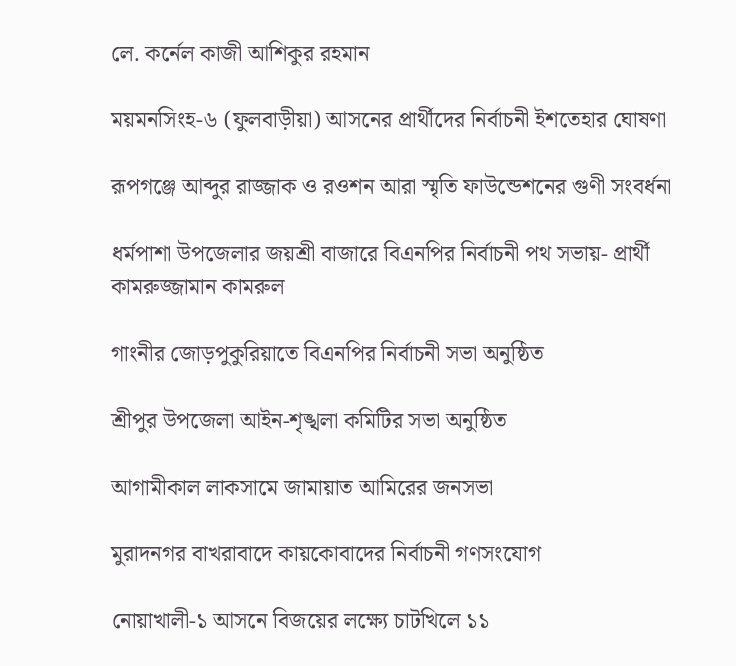লে. কর্নেল কাজী আশিকুর রহমান

ময়মনসিংহ-৬ (ফুলবাড়ীয়া) আসনের প্রার্থীদের নির্বাচনী ইশতেহার ঘোষণা

রূপগ‌ঞ্জে আব্দুর রাজ্জাক ও রওশন আরা স্মৃতি ফাউন্ডেশনের গুণী সংবর্ধনা

ধর্মপাশা উপজেলার জয়শ্রী বাজারে বিএনপির নির্বাচনী পথ সভায়- প্রার্থী কামরুজ্জামান কামরুল

গাংনীর জোড়পুকুরিয়াতে বিএনপির নির্বাচনী সভা অনুষ্ঠিত

শ্রীপুর উপজেলা আইন-শৃঙ্খলা কমিটির সভা অনুষ্ঠিত

আগামীকাল লাকসামে জামায়াত আমিরের জনসভা

মুরাদনগর বাখরাবাদে কায়কোবাদের নির্বাচনী গণসংযোগ

নোয়াখালী-১ আসনে বিজয়ের লক্ষ্যে চাটখিলে ১১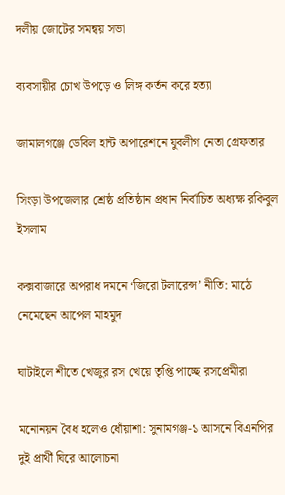দলীয় জোটের সমন্বয় সভা

ব্যবসায়ীর চোখ উপড়ে ও লিঙ্গ কর্তন করে হত্যা

জামালগঞ্জে ডেবিল হান্ট অপারেশনে যুবলীগ নেতা গ্রেফতার

সিংড়া উপজেলার শ্রেষ্ঠ প্রতিষ্ঠান প্রধান নির্বাচিত অধ্যক্ষ রকিবুল ইসলাম

কক্সবাজারে অপরাধ দমনে ‘জিরো টলারেন্স’ নীতি: মাঠে নেমেছেন আপেল মাহমুদ

ঘাটাইলে শীতে খেজুর রস খেয়ে তৃপ্তি পাচ্ছে রসপ্রেমীরা

মনোনয়ন বৈধ হলেও ধোঁয়াশা: সুনামগঞ্জ-১ আসনে বিএনপির দুই প্রার্থী ঘিরে আলোচনা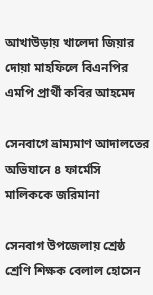আখাউড়ায় খালেদা জিয়ার দোয়া মাহফিলে বিএনপির এমপি প্রার্থী কবির আহমেদ

সেনবাগে ভ্রাম্যমাণ আদালতের অভিযানে ৪ ফার্মেসি মালিককে জরিমানা

সেনবাগ উপজেলায় শ্রেষ্ঠ শ্রেণি শিক্ষক বেলাল হোসেন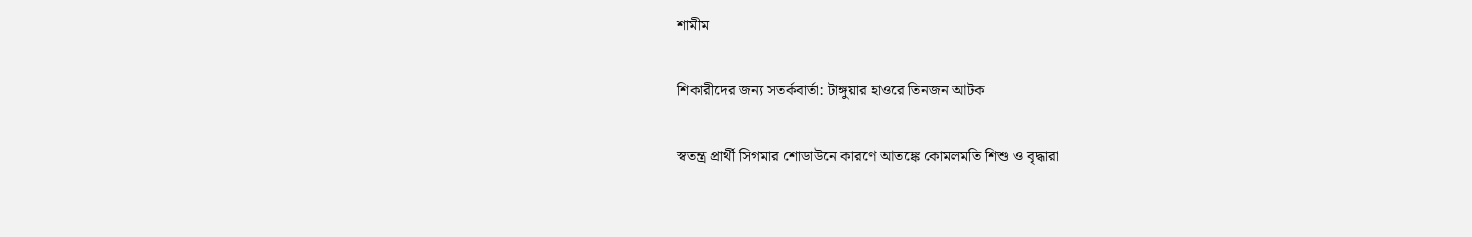শামীম

শিকারীদের জন্য সতর্কবার্তা: টাঙ্গুয়ার হাওরে তিনজন আটক

স্বতন্ত্র প্রার্থী সিগমার শোডাউনে কারণে আতঙ্কে কোমলমতি শিশু ও বৃদ্ধারা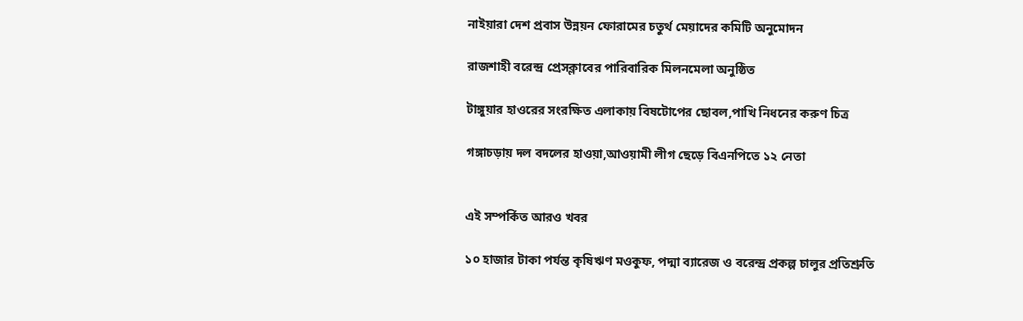নাইয়ারা দেশ প্রবাস উন্নয়ন ফোরামের চতুর্থ মেয়াদের কমিটি অনুমোদন

রাজশাহী বরেন্দ্র প্রেসক্লাবের পারিবারিক মিলনমেলা অনুষ্ঠিত

টাঙ্গুয়ার হাওরের সংরক্ষিত এলাকায় বিষটোপের ছোবল,পাখি নিধনের করুণ চিত্র

গঙ্গাচড়ায় দল বদলের হাওয়া,আওয়ামী লীগ ছেড়ে বিএনপিতে ১২ নেতা


এই সম্পর্কিত আরও খবর

১০ হাজার টাকা পর্যন্ত কৃষিঋণ মওকুফ, পদ্মা ব্যারেজ ও বরেন্দ্র প্রকল্প চালুর প্রতিশ্রুতি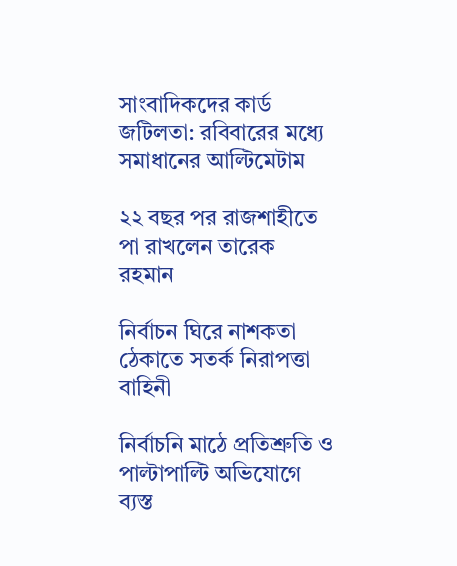সাংবাদিকদের কার্ড জটিলতা: রবিবারের মধ্যে সমাধানের আল্টিমেটাম

২২ বছর পর রাজশাহীতে পা রাখলেন তারেক রহমান

নির্বাচন ঘিরে নাশকতা ঠেকাতে সতর্ক নিরাপত্তা বাহিনী

নির্বাচনি মাঠে প্রতিশ্রুতি ও পাল্টাপাল্টি অভিযোগে ব্যস্ত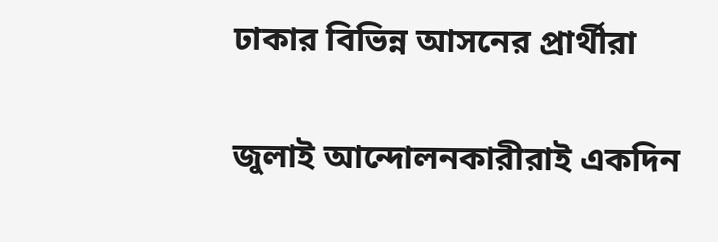ঢাকার বিভিন্ন আসনের প্রার্থীরা

জুলাই আন্দোলনকারীরাই একদিন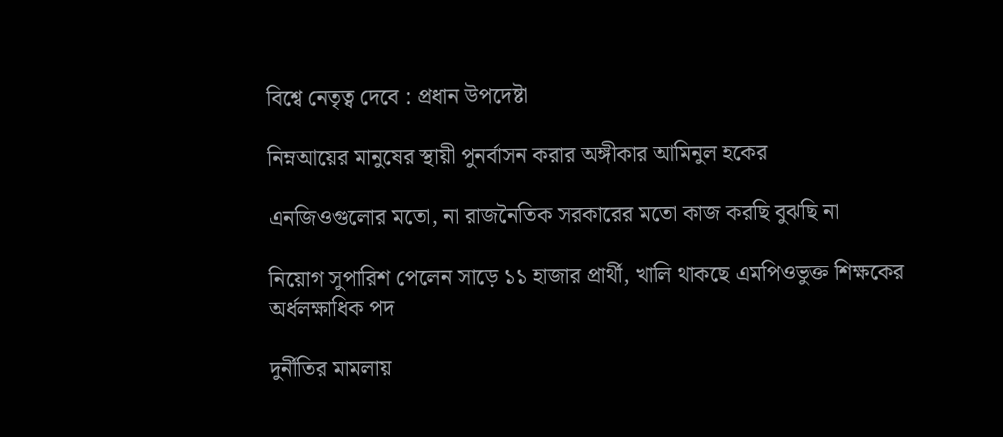বিশ্বে নেতৃত্ব দেবে : প্রধান উপদেষ্টা

নিম্নআয়ের মানুষের স্থায়ী পুনর্বাসন করার অঙ্গীকার আমিনুল হকের

এনজিওগুলোর মতো, না রাজনৈতিক সরকারের মতো কাজ করছি বুঝছি না

নিয়োগ সুপারিশ পেলেন সাড়ে ১১ হাজার প্রার্থী, খালি থাকছে এমপিওভুক্ত শিক্ষকের অর্ধলক্ষাধিক পদ

দুর্নীতির মামলায়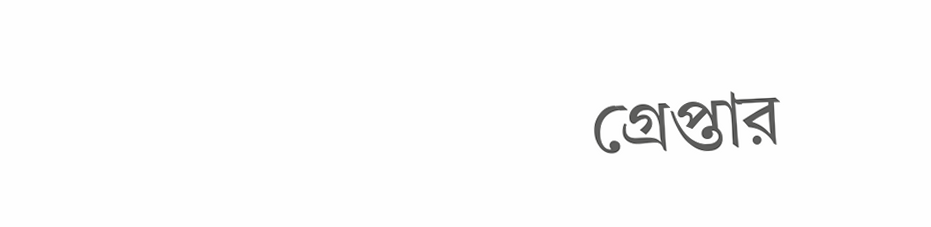গ্রেপ্তার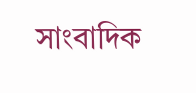সাংবাদিক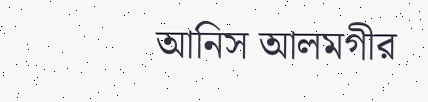আনিস আলমগীর